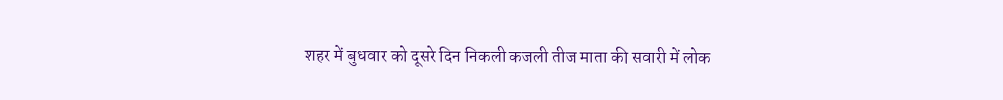शहर में बुधवार को दूसरे दिन निकली कजली तीज माता की सवारी में लोक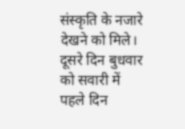संस्कृति के नजारे देखने को मिले। दूसरे दिन बुधवार को सवारी में पहले दिन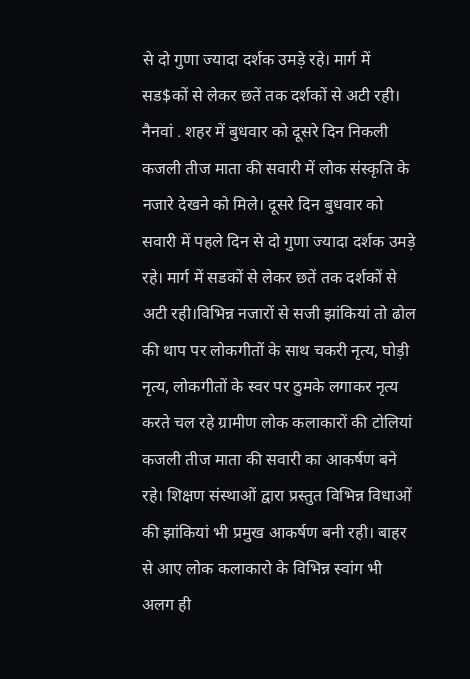से दो गुणा ज्यादा दर्शक उमड़े रहे। मार्ग में सड$कों से लेकर छतें तक दर्शकों से अटी रही।
नैनवां . शहर में बुधवार को दूसरे दिन निकली कजली तीज माता की सवारी में लोक संस्कृति के नजारे देखने को मिले। दूसरे दिन बुधवार को सवारी में पहले दिन से दो गुणा ज्यादा दर्शक उमड़े रहे। मार्ग में सडकों से लेकर छतें तक दर्शकों से अटी रही।विभिन्न नजारों से सजी झांकियां तो ढोल की थाप पर लोकगीतों के साथ चकरी नृत्य, घोड़ी नृत्य, लोकगीतों के स्वर पर ठुमके लगाकर नृत्य करते चल रहे ग्रामीण लोक कलाकारों की टोलियां कजली तीज माता की सवारी का आकर्षण बने रहे। शिक्षण संस्थाओं द्वारा प्रस्तुत विभिन्न विधाओं की झांकियां भी प्रमुख आकर्षण बनी रही। बाहर से आए लोक कलाकारो के विभिन्न स्वांग भी अलग ही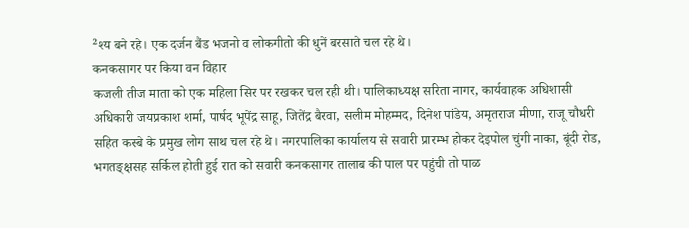²श्य बने रहे। एक दर्जन बैंड भजनो व लोकगीतो की धुनें बरसाते चल रहे थे।
कनकसागर पर किया वन विहार
कजली तीज माता को एक महिला सिर पर रखकर चल रही थी। पालिकाध्यक्ष सरिता नागर, कार्यवाहक अधिशासी अधिकारी जयप्रकाश शर्मा, पार्षद भूपेंद्र साहू, जितेंद्र बैरवा, सलीम मोहम्मद, दिनेश पांडेय, अमृतराज मीणा, राजू चौधरी सहित कस्बे के प्रमुख लोग साथ चल रहे थे। नगरपालिका कार्यालय से सवारी प्रारम्भ होकर देइपोल चुंगी नाका, बूंदी रोड, भगतङ्क्षसह सर्किल होती हुई रात को सवारी कनकसागर तालाब की पाल पर पहुंची तो पाळ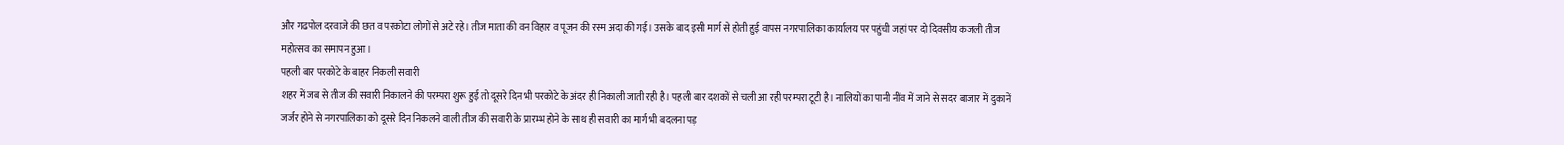और गढपोल दरवाजे की छत व परकोटा लोगों से अटे रहे। तीज माता की वन विहार व पूजन की रस्म अदा की गई। उसके बाद इसी मार्ग से होती हुई वापस नगरपालिका कार्यालय पर पहुंची जहां पर दो दिवसीय कजली तीज महोत्सव का समापन हुआ।
पहली बार परकोटे के बाहर निकली सवारी
शहर में जब से तीज की सवारी निकालने की परम्परा शुरू हुई तो दूसरे दिन भी परकोटे के अंदर ही निकाली जाती रही है। पहली बार दशकों से चली आ रही परम्परा टूटी है। नालियों का पानी नींव में जाने से सदर बाजार में दुकानें जर्जर होने से नगरपालिका को दूसरे दिन निकलने वाली तीज की सवारी के प्रारम्भ होने के साथ ही सवारी का मार्ग भी बदलना पड़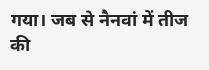गया। जब से नैनवां में तीज की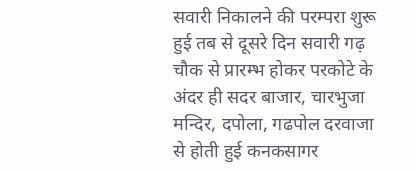सवारी निकालने की परम्परा शुरू हुई तब से दूसरे दिन सवारी गढ़ चौक से प्रारम्भ होकर परकोटे के अंदर ही सदर बाजार, चारभुजा मन्दिर, दपोला, गढपोल दरवाजा से होती हुई कनकसागर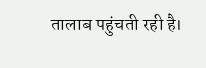तालाब पहुंचती रही है।